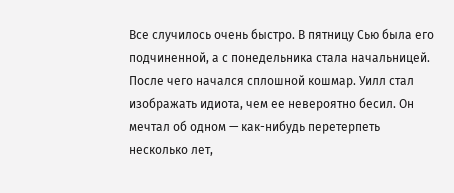Все случилось очень быстро. В пятницу Сью была его подчиненной, а с понедельника стала начальницей. После чего начался сплошной кошмар. Уилл стал изображать идиота, чем ее невероятно бесил. Он мечтал об одном — как-нибудь перетерпеть несколько лет,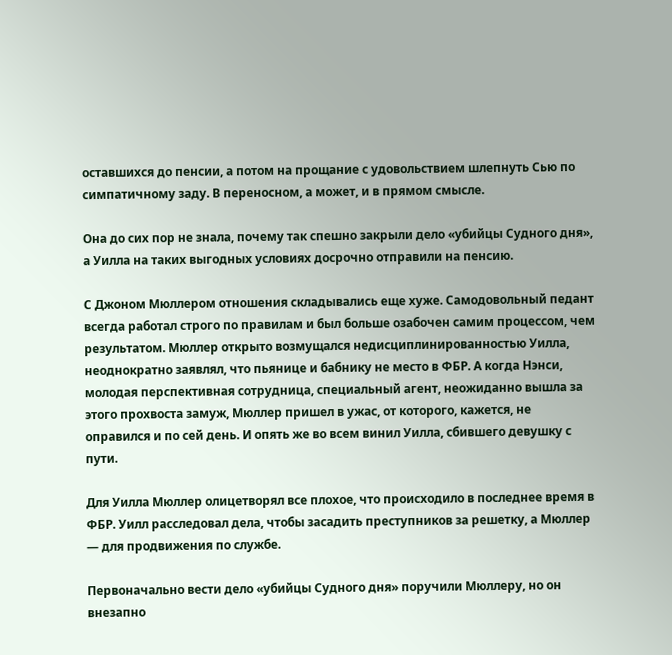оставшихся до пенсии, а потом на прощание с удовольствием шлепнуть Сью по симпатичному заду. В переносном, а может, и в прямом смысле.

Она до сих пор не знала, почему так спешно закрыли дело «убийцы Судного дня», а Уилла на таких выгодных условиях досрочно отправили на пенсию.

С Джоном Мюллером отношения складывались еще хуже. Самодовольный педант всегда работал строго по правилам и был больше озабочен самим процессом, чем результатом. Мюллер открыто возмущался недисциплинированностью Уилла, неоднократно заявлял, что пьянице и бабнику не место в ФБР. А когда Нэнси, молодая перспективная сотрудница, специальный агент, неожиданно вышла за этого прохвоста замуж, Мюллер пришел в ужас, от которого, кажется, не оправился и по сей день. И опять же во всем винил Уилла, сбившего девушку с пути.

Для Уилла Мюллер олицетворял все плохое, что происходило в последнее время в ФБР. Уилл расследовал дела, чтобы засадить преступников за решетку, а Мюллер — для продвижения по службе.

Первоначально вести дело «убийцы Судного дня» поручили Мюллеру, но он внезапно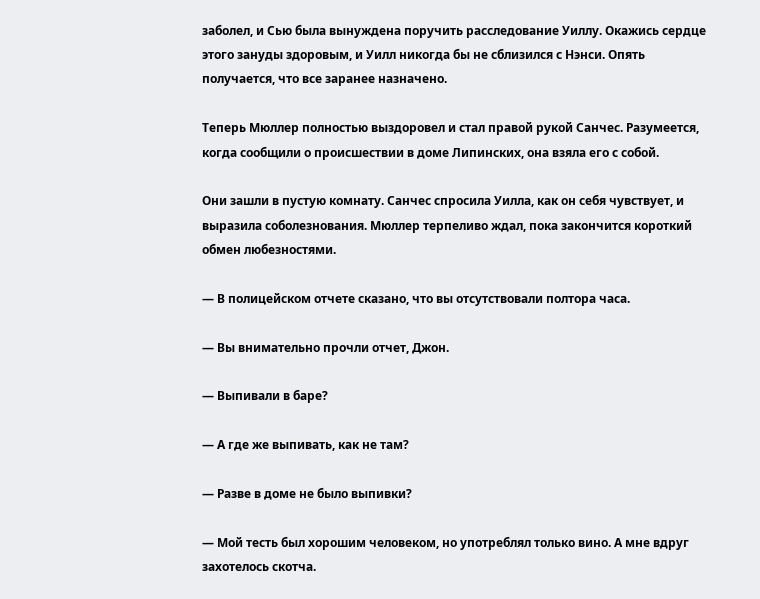заболел, и Сью была вынуждена поручить расследование Уиллу. Окажись сердце этого зануды здоровым, и Уилл никогда бы не сблизился с Нэнси. Опять получается, что все заранее назначено.

Теперь Мюллер полностью выздоровел и стал правой рукой Санчес. Разумеется, когда сообщили о происшествии в доме Липинских, она взяла его с собой.

Они зашли в пустую комнату. Санчес спросила Уилла, как он себя чувствует, и выразила соболезнования. Мюллер терпеливо ждал, пока закончится короткий обмен любезностями.

— В полицейском отчете сказано, что вы отсутствовали полтора часа.

— Вы внимательно прочли отчет, Джон.

— Выпивали в баре?

— А где же выпивать, как не там?

— Разве в доме не было выпивки?

— Мой тесть был хорошим человеком, но употреблял только вино. А мне вдруг захотелось скотча.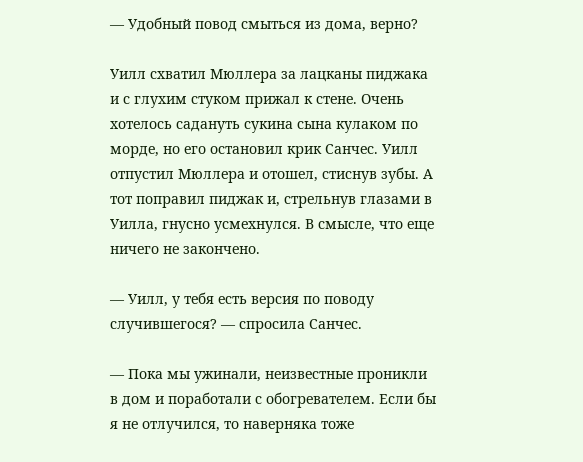— Удобный повод смыться из дома, верно?

Уилл схватил Мюллера за лацканы пиджака и с глухим стуком прижал к стене. Очень хотелось садануть сукина сына кулаком по морде, но его остановил крик Санчес. Уилл отпустил Мюллера и отошел, стиснув зубы. А тот поправил пиджак и, стрельнув глазами в Уилла, гнусно усмехнулся. В смысле, что еще ничего не закончено.

— Уилл, у тебя есть версия по поводу случившегося? — спросила Санчес.

— Пока мы ужинали, неизвестные проникли в дом и поработали с обогревателем. Если бы я не отлучился, то наверняка тоже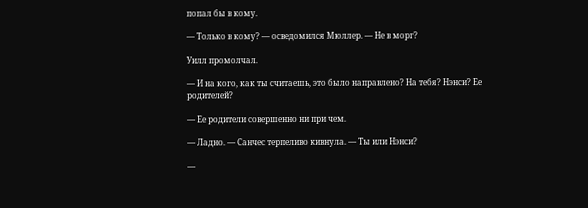попал бы в кому.

— Только в кому? — осведомился Мюллер. — Не в морг?

Уилл промолчал.

— И на кого, как ты считаешь, это было направлено? На тебя? Нэнси? Ее родителей?

— Ее родители совершенно ни при чем.

— Ладно. — Санчес терпеливо кивнула. — Ты или Нэнси?

—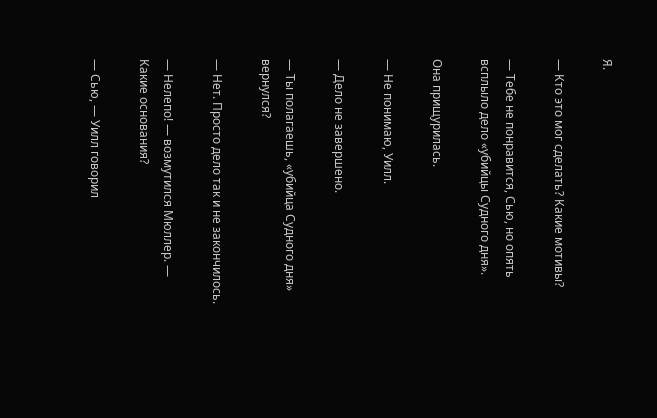Я.

— Кто это мог сделать? Какие мотивы?

— Тебе не понравится, Сью, но опять всплыло дело «убийцы Судного дня».

Она прищурилась.

— Не понимаю, Уилл.

— Дело не завершено.

— Ты полагаешь, «убийца Судного дня» вернулся?

— Нет. Просто дело так и не закончилось.

— Нелепо! — возмутился Мюллер. — Какие основания?

— Сью, — Уилл говорил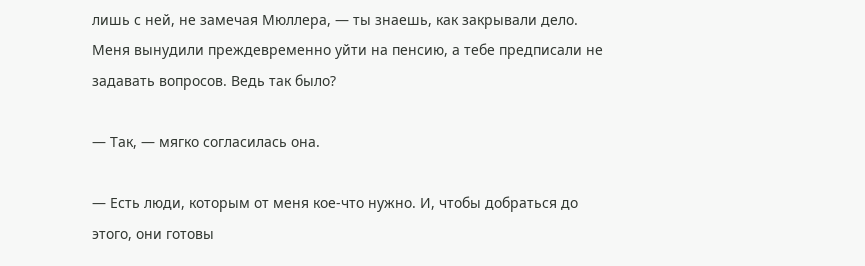лишь с ней, не замечая Мюллера, — ты знаешь, как закрывали дело. Меня вынудили преждевременно уйти на пенсию, а тебе предписали не задавать вопросов. Ведь так было?

— Так, — мягко согласилась она.

— Есть люди, которым от меня кое-что нужно. И, чтобы добраться до этого, они готовы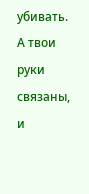убивать. А твои руки связаны, и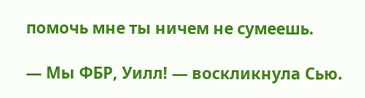помочь мне ты ничем не сумеешь.

— Мы ФБР, Уилл! — воскликнула Сью.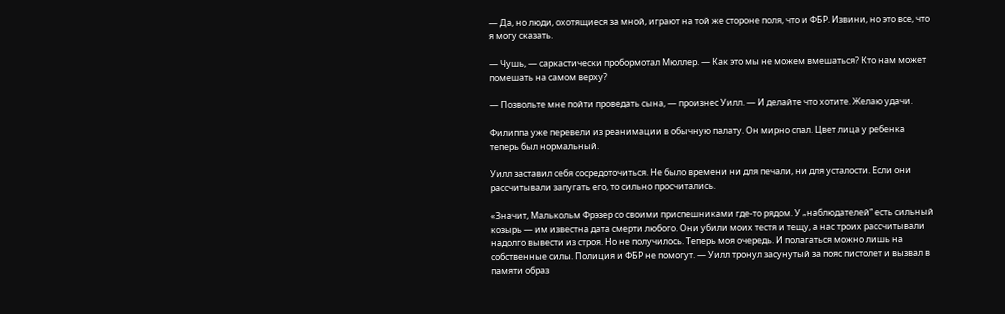— Да, но люди, охотящиеся за мной, играют на той же стороне поля, что и ФБР. Извини, но это все, что я могу сказать.

— Чушь, — саркастически пробормотал Мюллер. — Как это мы не можем вмешаться? Кто нам может помешать на самом верху?

— Позвольте мне пойти проведать сына, — произнес Уилл. — И делайте что хотите. Желаю удачи.

Филиппа уже перевели из реанимации в обычную палату. Он мирно спал. Цвет лица у ребенка теперь был нормальный.

Уилл заставил себя сосредоточиться. Не было времени ни для печали, ни для усталости. Если они рассчитывали запугать его, то сильно просчитались.

«Значит, Малькольм Фрэзер со своими приспешниками где-то рядом. У „наблюдателей“ есть сильный козырь — им известна дата смерти любого. Они убили моих тестя и тещу, а нас троих рассчитывали надолго вывести из строя. Но не получилось. Теперь моя очередь. И полагаться можно лишь на собственные силы. Полиция и ФБР не помогут. — Уилл тронул засунутый за пояс пистолет и вызвал в памяти образ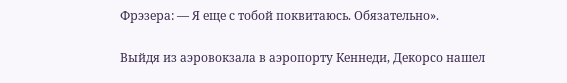Фрэзера: — Я еще с тобой поквитаюсь. Обязательно».

Выйдя из аэровокзала в аэропорту Кеннеди, Декорсо нашел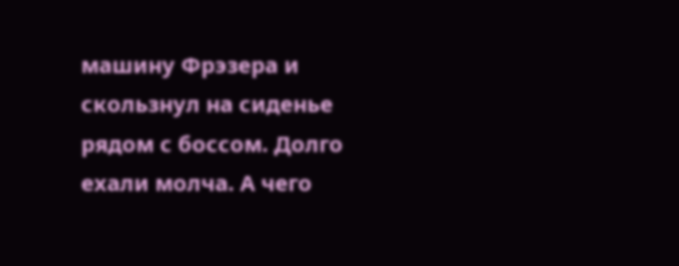машину Фрэзера и скользнул на сиденье рядом с боссом. Долго ехали молча. А чего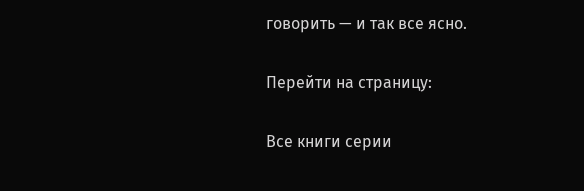говорить — и так все ясно.

Перейти на страницу:

Все книги серии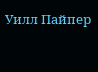Уилл Пайпер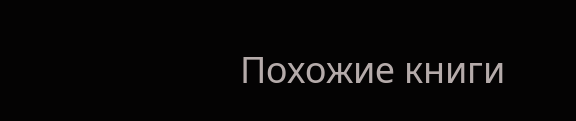Похожие книги